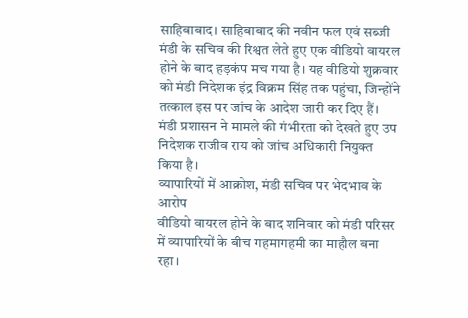साहिबाबाद। साहिबाबाद की नवीन फल एवं सब्जी मंडी के सचिव की रिश्वत लेते हुए एक वीडियो वायरल होने के बाद हड़कंप मच गया है। यह वीडियो शुक्रवार को मंडी निदेशक इंद्र विक्रम सिंह तक पहुंचा, जिन्होंने तत्काल इस पर जांच के आदेश जारी कर दिए हैं। मंडी प्रशासन ने मामले की गंभीरता को देखते हुए उप निदेशक राजीव राय को जांच अधिकारी नियुक्त किया है।
व्यापारियों में आक्रोश, मंडी सचिव पर भेदभाव के आरोप
वीडियो वायरल होने के बाद शनिवार को मंडी परिसर में व्यापारियों के बीच गहमागहमी का माहौल बना रहा।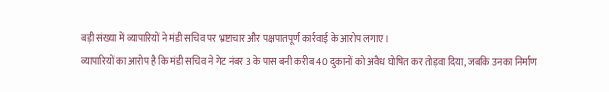बड़ी संख्या में व्यापारियों ने मंडी सचिव पर भ्रष्टाचार और पक्षपातपूर्ण कार्रवाई के आरोप लगाए।
व्यापारियों का आरोप है कि मंडी सचिव ने गेट नंबर 3 के पास बनी करीब 40 दुकानों को अवैध घोषित कर तोड़वा दिया, जबकि उनका निर्माण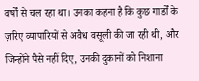वर्षों से चल रहा था। उनका कहना है कि कुछ गार्डों के ज़रिए व्यापारियों से अवैध वसूली की जा रही थी, और जिन्होंने पैसे नहीं दिए, उनकी दुकानों को निशाना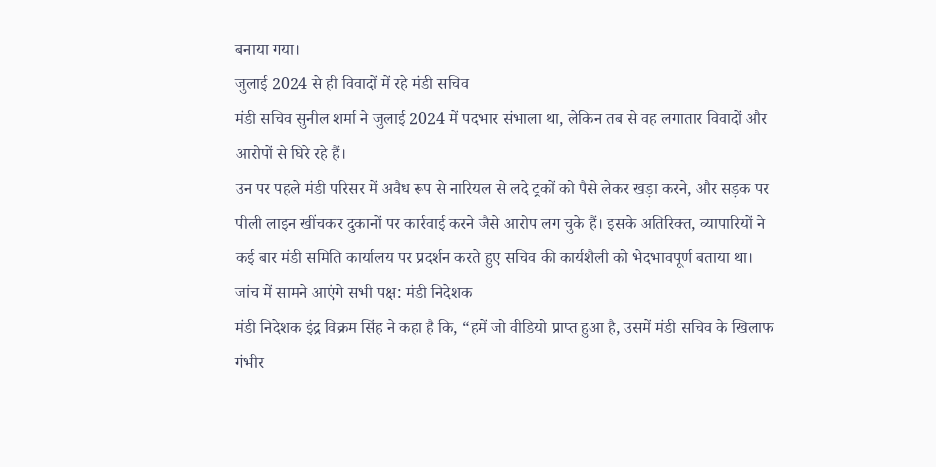बनाया गया।
जुलाई 2024 से ही विवादों में रहे मंडी सचिव
मंडी सचिव सुनील शर्मा ने जुलाई 2024 में पदभार संभाला था, लेकिन तब से वह लगातार विवादों और आरोपों से घिरे रहे हैं।
उन पर पहले मंडी परिसर में अवैध रूप से नारियल से लदे ट्रकों को पैसे लेकर खड़ा करने, और सड़क पर पीली लाइन खींचकर दुकानों पर कार्रवाई करने जैसे आरोप लग चुके हैं। इसके अतिरिक्त, व्यापारियों ने कई बार मंडी समिति कार्यालय पर प्रदर्शन करते हुए सचिव की कार्यशैली को भेदभावपूर्ण बताया था।
जांच में सामने आएंगे सभी पक्ष: मंडी निदेशक
मंडी निदेशक इंद्र विक्रम सिंह ने कहा है कि, “हमें जो वीडियो प्राप्त हुआ है, उसमें मंडी सचिव के खिलाफ गंभीर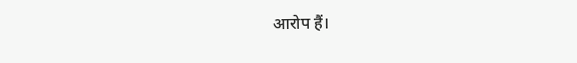आरोप हैं।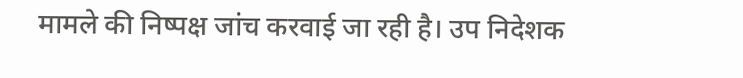मामले की निष्पक्ष जांच करवाई जा रही है। उप निदेशक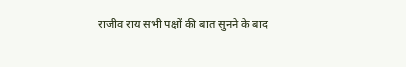राजीव राय सभी पक्षों की बात सुनने के बाद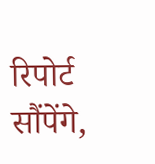रिपोर्ट सौंपेंगे,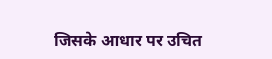जिसके आधार पर उचित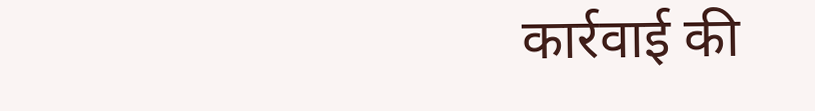कार्रवाई की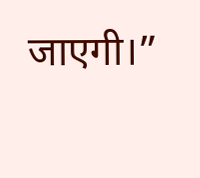जाएगी।”